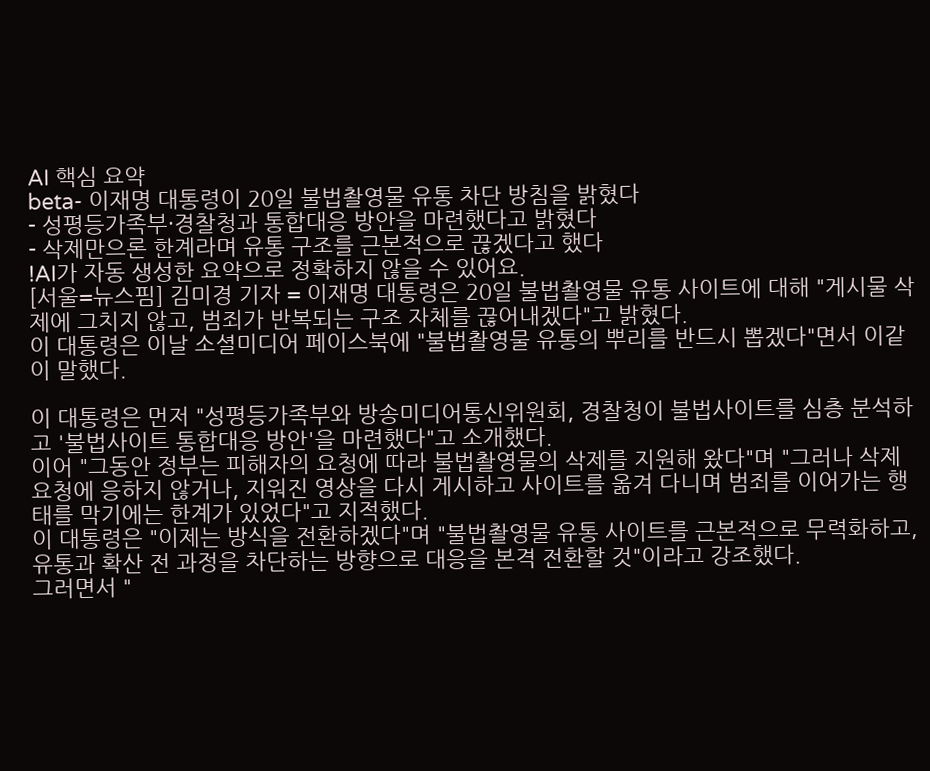AI 핵심 요약
beta- 이재명 대통령이 20일 불법촬영물 유통 차단 방침을 밝혔다
- 성평등가족부·경찰청과 통합대응 방안을 마련했다고 밝혔다
- 삭제만으론 한계라며 유통 구조를 근본적으로 끊겠다고 했다
!AI가 자동 생성한 요약으로 정확하지 않을 수 있어요.
[서울=뉴스핌] 김미경 기자 = 이재명 대통령은 20일 불법촬영물 유통 사이트에 대해 "게시물 삭제에 그치지 않고, 범죄가 반복되는 구조 자체를 끊어내겠다"고 밝혔다.
이 대통령은 이날 소셜미디어 페이스북에 "불법촬영물 유통의 뿌리를 반드시 뽑겠다"면서 이같이 말했다.

이 대통령은 먼저 "성평등가족부와 방송미디어통신위원회, 경찰청이 불법사이트를 심층 분석하고 '불법사이트 통합대응 방안'을 마련했다"고 소개했다.
이어 "그동안 정부는 피해자의 요청에 따라 불법촬영물의 삭제를 지원해 왔다"며 "그러나 삭제 요청에 응하지 않거나, 지워진 영상을 다시 게시하고 사이트를 옮겨 다니며 범죄를 이어가는 행태를 막기에는 한계가 있었다"고 지적했다.
이 대통령은 "이제는 방식을 전환하겠다"며 "불법촬영물 유통 사이트를 근본적으로 무력화하고, 유통과 확산 전 과정을 차단하는 방향으로 대응을 본격 전환할 것"이라고 강조했다.
그러면서 "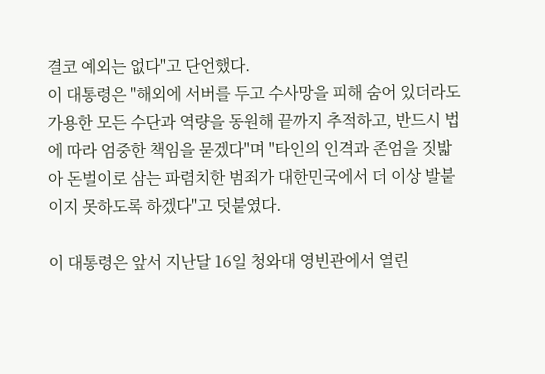결코 예외는 없다"고 단언했다.
이 대통령은 "해외에 서버를 두고 수사망을 피해 숨어 있더라도 가용한 모든 수단과 역량을 동원해 끝까지 추적하고, 반드시 법에 따라 엄중한 책임을 묻겠다"며 "타인의 인격과 존엄을 짓밟아 돈벌이로 삼는 파렴치한 범죄가 대한민국에서 더 이상 발붙이지 못하도록 하겠다"고 덧붙였다.

이 대통령은 앞서 지난달 16일 청와대 영빈관에서 열린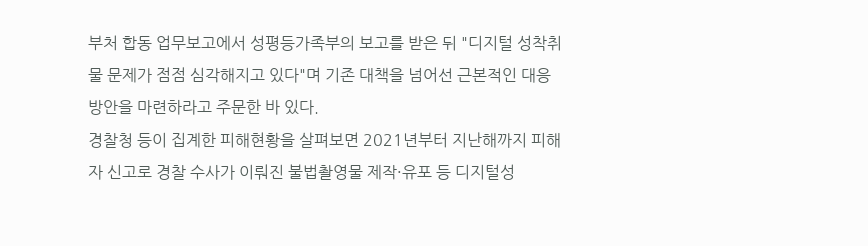부처 합동 업무보고에서 성평등가족부의 보고를 받은 뒤 "디지털 성착취물 문제가 점점 심각해지고 있다"며 기존 대책을 넘어선 근본적인 대응 방안을 마련하라고 주문한 바 있다.
경찰청 등이 집계한 피해현황을 살펴보면 2021년부터 지난해까지 피해자 신고로 경찰 수사가 이뤄진 불법촬영물 제작·유포 등 디지털성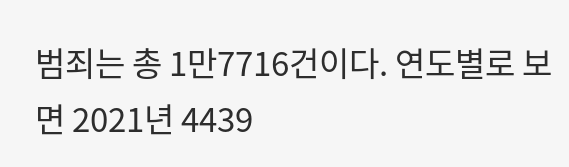범죄는 총 1만7716건이다. 연도별로 보면 2021년 4439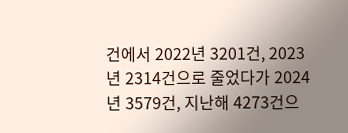건에서 2022년 3201건, 2023년 2314건으로 줄었다가 2024년 3579건, 지난해 4273건으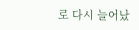로 다시 늘어났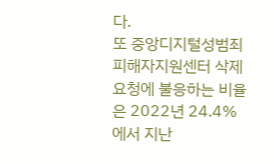다.
또 중앙디지털성범죄피해자지원센터 삭제요청에 불응하는 비율은 2022년 24.4%에서 지난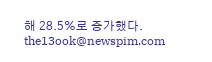해 28.5%로 증가했다.
the13ook@newspim.com